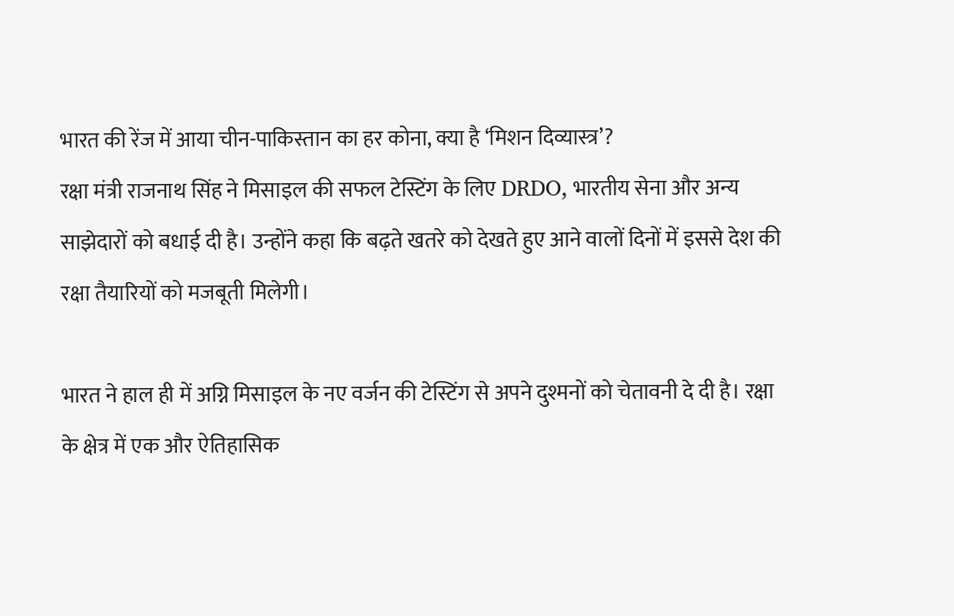भारत की रेंज में आया चीन-पाकिस्तान का हर कोना, क्या है ‘मिशन दिव्यास्त्र’?
रक्षा मंत्री राजनाथ सिंह ने मिसाइल की सफल टेस्टिंग के लिए DRDO, भारतीय सेना और अन्य साझेदारों को बधाई दी है। उन्होंने कहा कि बढ़ते खतरे को देखते हुए आने वालों दिनों में इससे देश की रक्षा तैयारियों को मजबूती मिलेगी।

भारत ने हाल ही में अग्नि मिसाइल के नए वर्जन की टेस्टिंग से अपने दुश्मनों को चेतावनी दे दी है। रक्षा के क्षेत्र में एक और ऐतिहासिक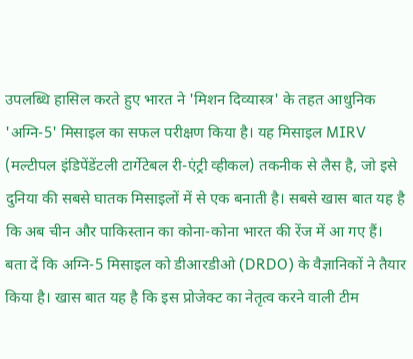उपलब्धि हासिल करते हुए भारत ने 'मिशन दिव्यास्त्र' के तहत आधुनिक 'अग्नि-5' मिसाइल का सफल परीक्षण किया है। यह मिसाइल MIRV (मल्टीपल इंडिपेंडेंटली टार्गेटेबल री-एंट्री व्हीकल) तकनीक से लैस है, जो इसे दुनिया की सबसे घातक मिसाइलों में से एक बनाती है। सबसे खास बात यह है कि अब चीन और पाकिस्तान का कोना-कोना भारत की रेंज में आ गए हैं।
बता दें कि अग्नि-5 मिसाइल को डीआरडीओ (DRDO) के वैज्ञानिकों ने तैयार किया है। खास बात यह है कि इस प्रोजेक्ट का नेतृत्व करने वाली टीम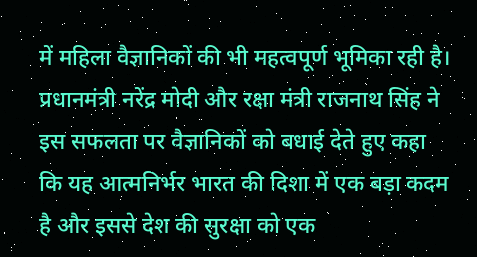में महिला वैज्ञानिकों की भी महत्वपूर्ण भूमिका रही है। प्रधानमंत्री नरेंद्र मोदी और रक्षा मंत्री राजनाथ सिंह ने इस सफलता पर वैज्ञानिकों को बधाई देते हुए कहा कि यह आत्मनिर्भर भारत की दिशा में एक बड़ा कदम है और इससे देश की सुरक्षा को एक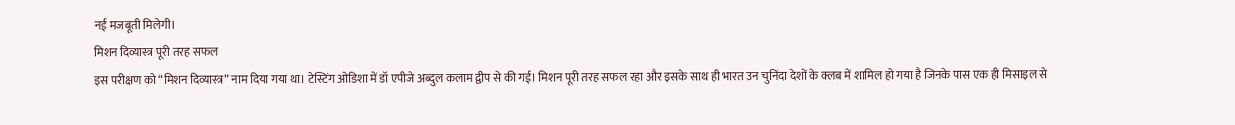नई मजबूती मिलेगी।
मिशन दिव्यास्त्र पूरी तरह सफल
इस परीक्षण को “मिशन दिव्यास्त्र” नाम दिया गया था। टेस्टिंग ओडिशा में डॉ एपीजे अब्दुल कलाम द्वीप से की गई। मिशन पूरी तरह सफल रहा और इसके साथ ही भारत उन चुनिंदा देशों के क्लब में शामिल हो गया है जिनके पास एक ही मिसाइल से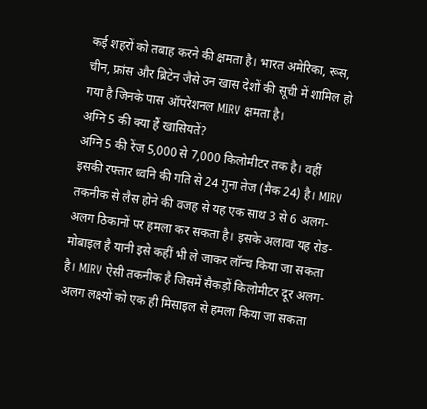कई शहरों को तबाह करने की क्षमता है। भारत अमेरिका, रूस, चीन, फ्रांस और ब्रिटेन जैसे उन खास देशों की सूची में शामिल हो गया है जिनके पास ऑपरेशनल MIRV क्षमता है।
अग्नि 5 की क्या हैं खासियतें?
अग्नि 5 की रेंज 5,000 से 7,000 किलोमीटर तक है। वहीं इसकी रफ्तार ध्वनि की गति से 24 गुना तेज (मैक 24) है। MIRV तकनीक से लैस होने की वजह से यह एक साथ 3 से 6 अलग-अलग ठिकानों पर हमला कर सकता है। इसके अलावा यह रोड-मोबाइल है यानी इसे कहीं भी ले जाकर लॉन्च किया जा सकता है। MIRV ऐसी तकनीक है जिसमें सैकड़ों किलोमीटर दूर अलग-अलग लक्ष्यों को एक ही मिसाइल से हमला किया जा सकता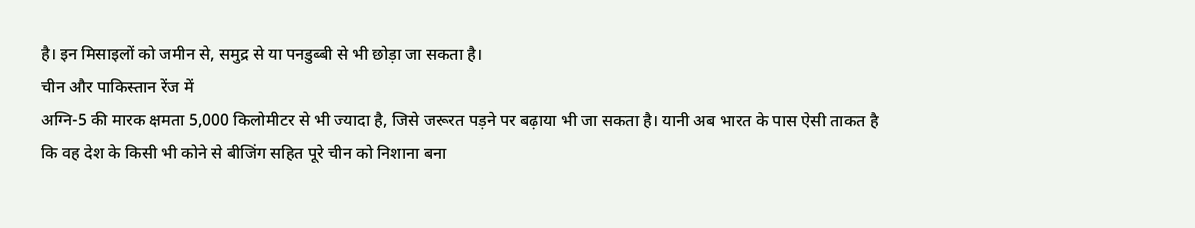है। इन मिसाइलों को जमीन से, समुद्र से या पनडुब्बी से भी छोड़ा जा सकता है।
चीन और पाकिस्तान रेंज में
अग्नि-5 की मारक क्षमता 5,000 किलोमीटर से भी ज्यादा है, जिसे जरूरत पड़ने पर बढ़ाया भी जा सकता है। यानी अब भारत के पास ऐसी ताकत है कि वह देश के किसी भी कोने से बीजिंग सहित पूरे चीन को निशाना बना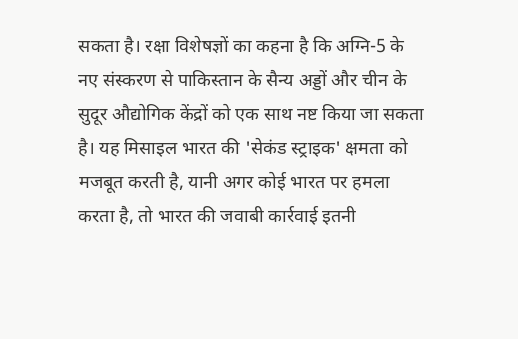सकता है। रक्षा विशेषज्ञों का कहना है कि अग्नि-5 के नए संस्करण से पाकिस्तान के सैन्य अड्डों और चीन के सुदूर औद्योगिक केंद्रों को एक साथ नष्ट किया जा सकता है। यह मिसाइल भारत की 'सेकंड स्ट्राइक' क्षमता को मजबूत करती है, यानी अगर कोई भारत पर हमला करता है, तो भारत की जवाबी कार्रवाई इतनी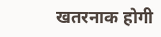खतरनाक होगी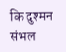कि दुश्मन संभल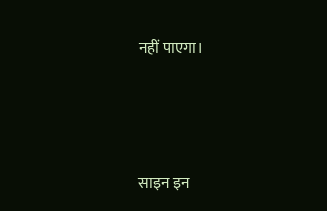नहीं पाएगा।




साइन इन